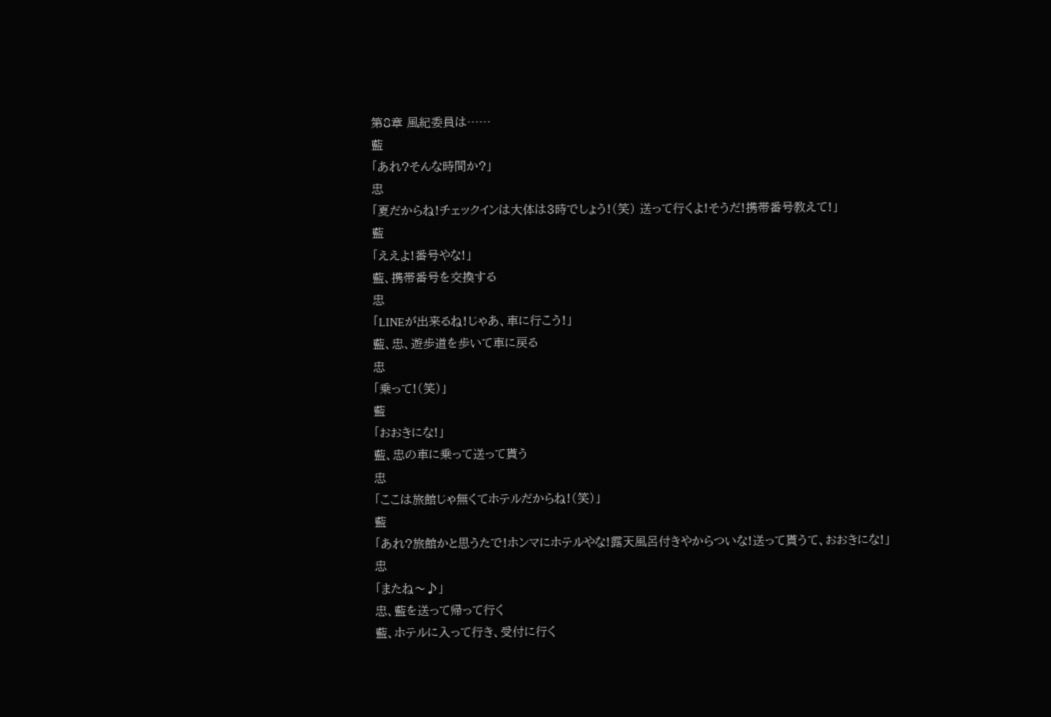第8章 風紀委員は……
藍
「あれ?そんな時間か?」
忠
「夏だからね!チェックインは大体は3時でしょう!(笑) 送って行くよ!そうだ!携帯番号教えて!」
藍
「ええよ!番号やな!」
藍、携帯番号を交換する
忠
「LINEが出来るね!じゃあ、車に行こう!」
藍、忠、遊歩道を歩いて車に戻る
忠
「乗って!(笑)」
藍
「おおきにな!」
藍、忠の車に乗って送って貰う
忠
「ここは旅館じゃ無くてホテルだからね!(笑)」
藍
「あれ?旅館かと思うたで!ホンマにホテルやな!露天風呂付きやからついな!送って貰うて、おおきにな!」
忠
「またね〜♪」
忠、藍を送って帰って行く
藍、ホテルに入って行き、受付に行く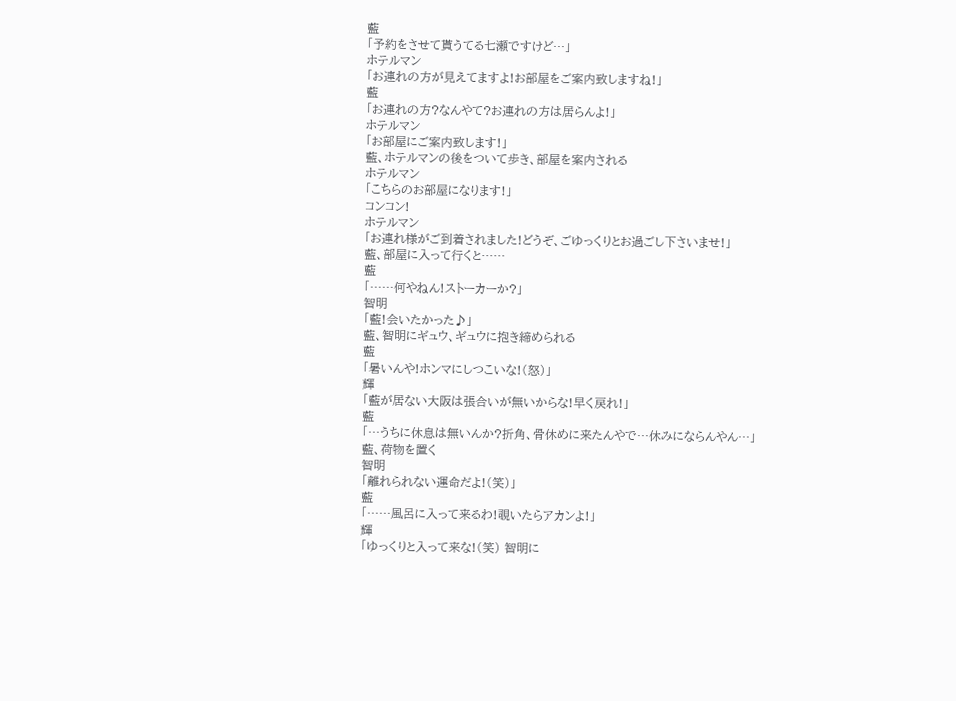藍
「予約をさせて貰うてる七瀬ですけど…」
ホテルマン
「お連れの方が見えてますよ!お部屋をご案内致しますね!」
藍
「お連れの方?なんやて?お連れの方は居らんよ!」
ホテルマン
「お部屋にご案内致します!」
藍、ホテルマンの後をついて歩き、部屋を案内される
ホテルマン
「こちらのお部屋になります!」
コンコン!
ホテルマン
「お連れ様がご到着されました!どうぞ、ごゆっくりとお過ごし下さいませ!」
藍、部屋に入って行くと……
藍
「……何やねん!ストーカーか?」
智明
「藍!会いたかった♪」
藍、智明にギュウ、ギュウに抱き締められる
藍
「暑いんや!ホンマにしつこいな!(怒)」
輝
「藍が居ない大阪は張合いが無いからな!早く戻れ!」
藍
「…うちに休息は無いんか?折角、骨休めに来たんやで…休みにならんやん…」
藍、荷物を置く
智明
「離れられない運命だよ!(笑)」
藍
「……風呂に入って来るわ!覗いたらアカンよ!」
輝
「ゆっくりと入って来な!(笑) 智明に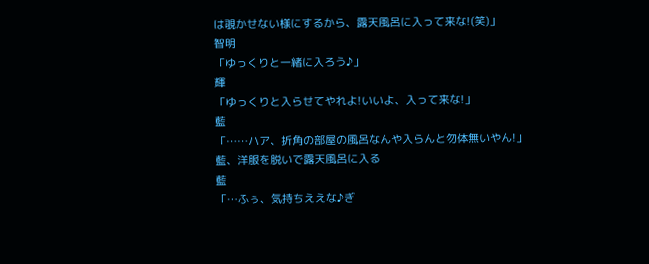は覗かせない様にするから、露天風呂に入って来な!(笑)」
智明
「ゆっくりと一緒に入ろう♪」
輝
「ゆっくりと入らせてやれよ!いいよ、入って来な!」
藍
「……ハア、折角の部屋の風呂なんや入らんと勿体無いやん!」
藍、洋服を脱いで露天風呂に入る
藍
「…ふぅ、気持ちええな♪ぎ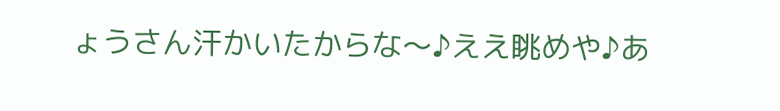ょうさん汗かいたからな〜♪ええ眺めや♪あ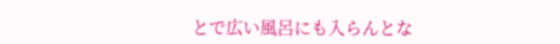とで広い風呂にも入らんとな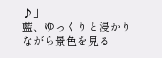♪」
藍、ゆっくりと浸かりながら景色を見る